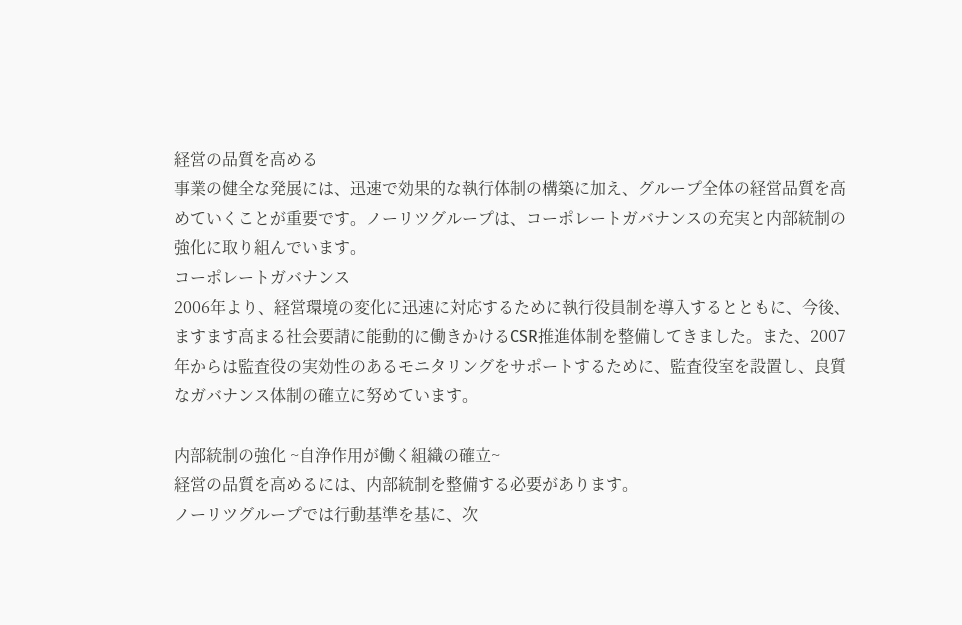経営の品質を高める
事業の健全な発展には、迅速で効果的な執行体制の構築に加え、グループ全体の経営品質を高めていくことが重要です。ノーリツグループは、コーポレートガバナンスの充実と内部統制の強化に取り組んでいます。
コーポレートガバナンス
2006年より、経営環境の変化に迅速に対応するために執行役員制を導入するとともに、今後、ますます高まる社会要請に能動的に働きかけるCSR推進体制を整備してきました。また、2007年からは監査役の実効性のあるモニタリングをサポートするために、監査役室を設置し、良質なガバナンス体制の確立に努めています。

内部統制の強化 ~自浄作用が働く組織の確立~
経営の品質を高めるには、内部統制を整備する必要があります。
ノーリツグループでは行動基準を基に、次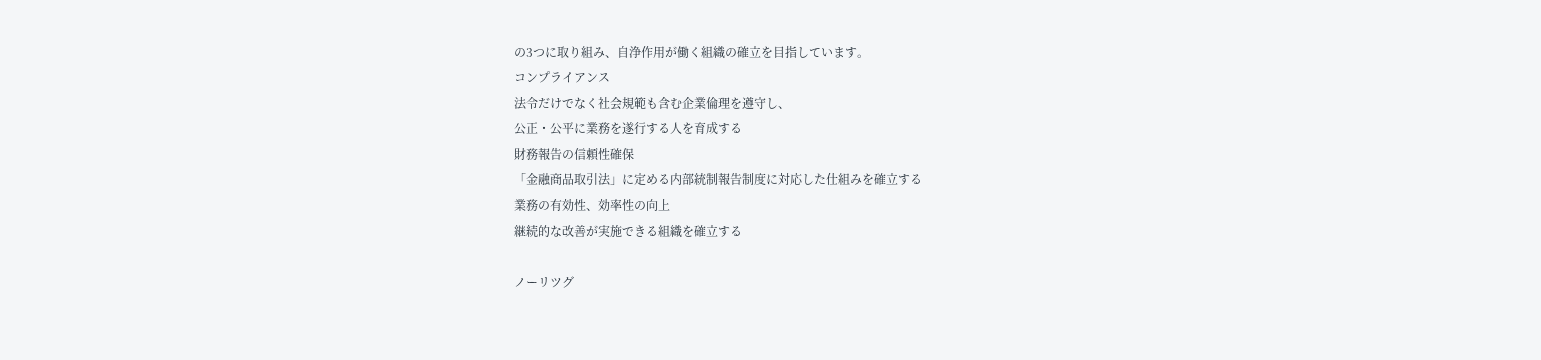の3つに取り組み、自浄作用が働く組織の確立を目指しています。
コンプライアンス
法令だけでなく社会規範も含む企業倫理を遵守し、
公正・公平に業務を遂行する人を育成する
財務報告の信頼性確保
「金融商品取引法」に定める内部統制報告制度に対応した仕組みを確立する
業務の有効性、効率性の向上
継続的な改善が実施できる組織を確立する

ノーリツグ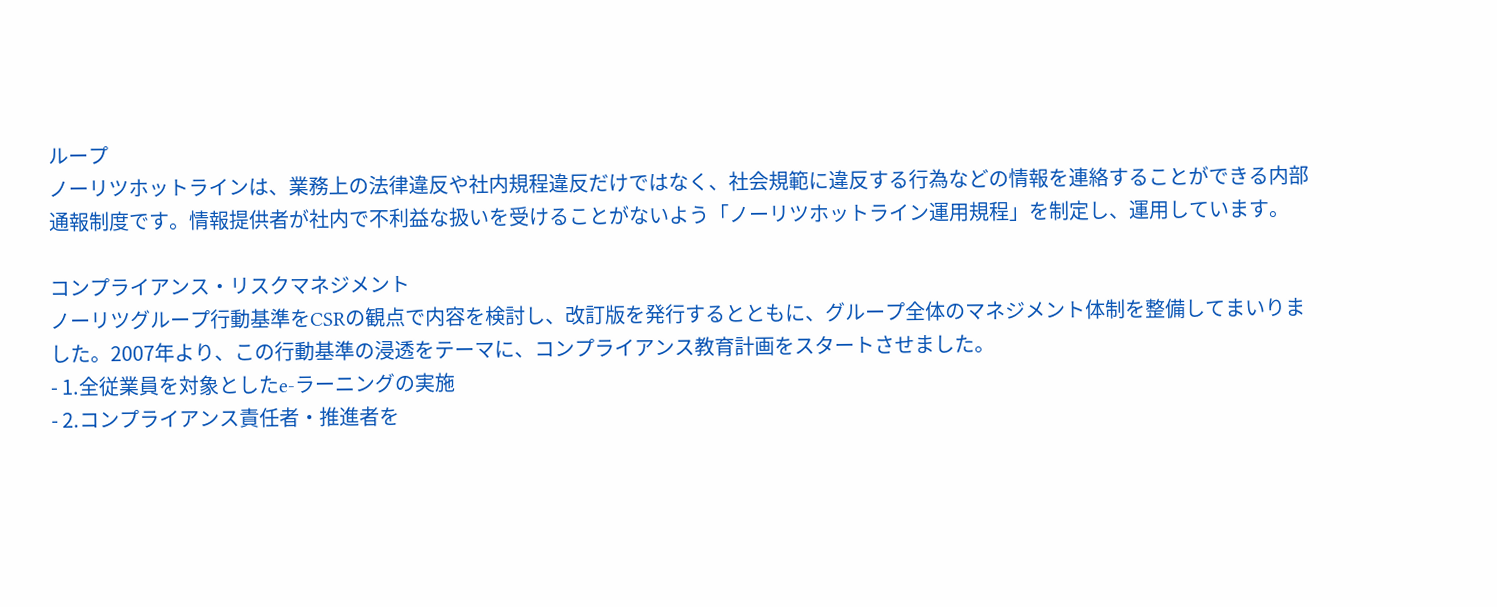ループ
ノーリツホットラインは、業務上の法律違反や社内規程違反だけではなく、社会規範に違反する行為などの情報を連絡することができる内部通報制度です。情報提供者が社内で不利益な扱いを受けることがないよう「ノーリツホットライン運用規程」を制定し、運用しています。

コンプライアンス・リスクマネジメント
ノーリツグループ行動基準をCSRの観点で内容を検討し、改訂版を発行するとともに、グループ全体のマネジメント体制を整備してまいりました。2007年より、この行動基準の浸透をテーマに、コンプライアンス教育計画をスタートさせました。
- 1.全従業員を対象としたe-ラーニングの実施
- 2.コンプライアンス責任者・推進者を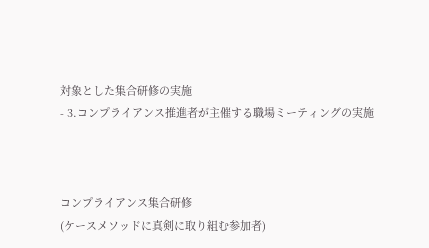対象とした集合研修の実施
- 3.コンプライアンス推進者が主催する職場ミーティングの実施



コンプライアンス集合研修
(ケースメソッドに真剣に取り組む参加者)